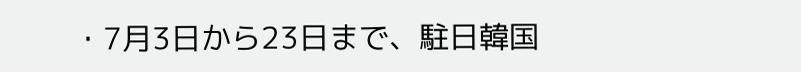・7月3日から23日まで、駐日韓国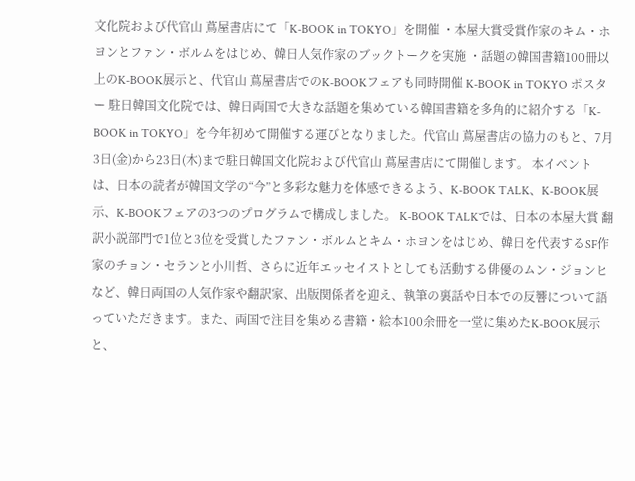文化院および代官山 蔦屋書店にて「K-BOOK in TOKYO」を開催 ・本屋大賞受賞作家のキム・ホヨンとファン・ボルムをはじめ、韓日人気作家のブックトークを実施 ・話題の韓国書籍100冊以上のK-BOOK展示と、代官山 蔦屋書店でのK-BOOKフェアも同時開催 K-BOOK in TOKYO ポスター 駐日韓国文化院では、韓日両国で大きな話題を集めている韓国書籍を多角的に紹介する「K-BOOK in TOKYO」を今年初めて開催する運びとなりました。代官山 蔦屋書店の協力のもと、7月3日(金)から23日(木)まで駐日韓国文化院および代官山 蔦屋書店にて開催します。 本イベントは、日本の読者が韓国文学の“今”と多彩な魅力を体感できるよう、K-BOOK TALK、K-BOOK展示、K-BOOKフェアの3つのプログラムで構成しました。 K-BOOK TALKでは、日本の本屋大賞 翻訳小説部門で1位と3位を受賞したファン・ボルムとキム・ホヨンをはじめ、韓日を代表するSF作家のチョン・セランと小川哲、さらに近年エッセイストとしても活動する俳優のムン・ジョンヒなど、韓日両国の人気作家や翻訳家、出版関係者を迎え、執筆の裏話や日本での反響について語っていただきます。また、両国で注目を集める書籍・絵本100余冊を一堂に集めたK-BOOK展示と、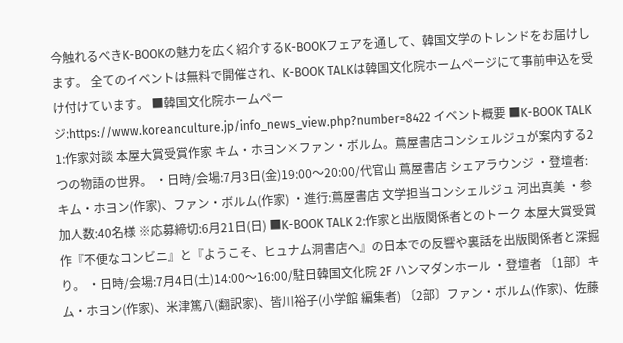今触れるべきK-BOOKの魅力を広く紹介するK-BOOKフェアを通して、韓国文学のトレンドをお届けします。 全てのイベントは無料で開催され、K-BOOK TALKは韓国文化院ホームページにて事前申込を受け付けています。 ■韓国文化院ホームページ:https://www.koreanculture.jp/info_news_view.php?number=8422 イベント概要 ■K-BOOK TALK 1:作家対談 本屋大賞受賞作家 キム・ホヨン×ファン・ボルム。蔦屋書店コンシェルジュが案内する2つの物語の世界。 ・日時/会場:7月3日(金)19:00〜20:00/代官山 蔦屋書店 シェアラウンジ ・登壇者:キム・ホヨン(作家)、ファン・ボルム(作家) ・進行:蔦屋書店 文学担当コンシェルジュ 河出真美 ・参加人数:40名様 ※応募締切:6月21日(日) ■K-BOOK TALK 2:作家と出版関係者とのトーク 本屋大賞受賞作『不便なコンビニ』と『ようこそ、ヒュナム洞書店へ』の日本での反響や裏話を出版関係者と深掘り。 ・日時/会場:7月4日(土)14:00〜16:00/駐日韓国文化院 2F ハンマダンホール ・登壇者 〔1部〕キム・ホヨン(作家)、米津篤八(翻訳家)、皆川裕子(小学館 編集者) 〔2部〕ファン・ボルム(作家)、佐藤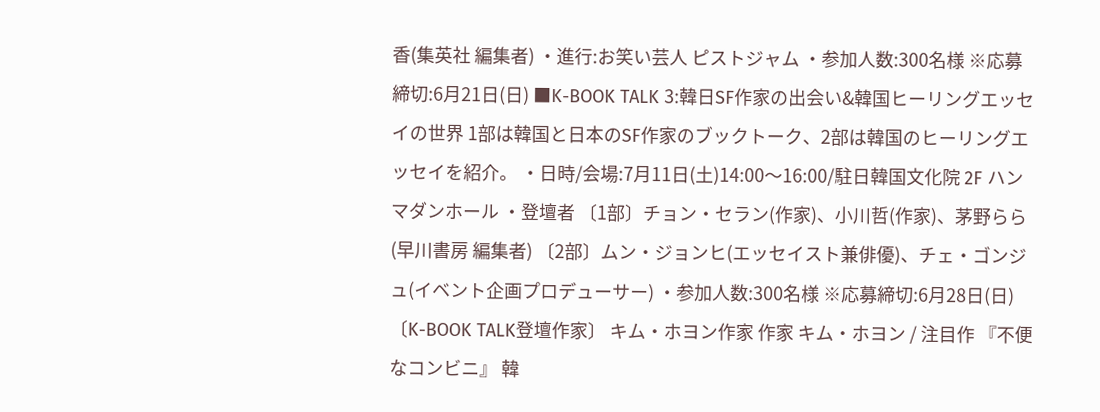香(集英社 編集者) ・進行:お笑い芸人 ピストジャム ・参加人数:300名様 ※応募締切:6月21日(日) ■K-BOOK TALK 3:韓日SF作家の出会い&韓国ヒーリングエッセイの世界 1部は韓国と日本のSF作家のブックトーク、2部は韓国のヒーリングエッセイを紹介。 ・日時/会場:7月11日(土)14:00〜16:00/駐日韓国文化院 2F ハンマダンホール ・登壇者 〔1部〕チョン・セラン(作家)、小川哲(作家)、茅野らら(早川書房 編集者) 〔2部〕ムン・ジョンヒ(エッセイスト兼俳優)、チェ・ゴンジュ(イベント企画プロデューサー) ・参加人数:300名様 ※応募締切:6月28日(日) 〔K-BOOK TALK登壇作家〕 キム・ホヨン作家 作家 キム・ホヨン / 注目作 『不便なコンビニ』 韓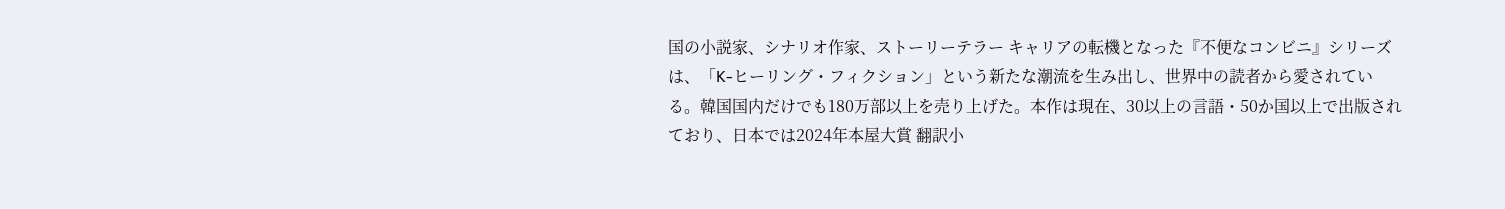国の小説家、シナリオ作家、ストーリーテラー キャリアの転機となった『不便なコンビニ』シリーズは、「K-ヒーリング・フィクション」という新たな潮流を生み出し、世界中の読者から愛されている。韓国国内だけでも180万部以上を売り上げた。本作は現在、30以上の言語・50か国以上で出版されており、日本では2024年本屋大賞 翻訳小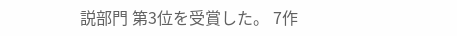説部門 第3位を受賞した。 7作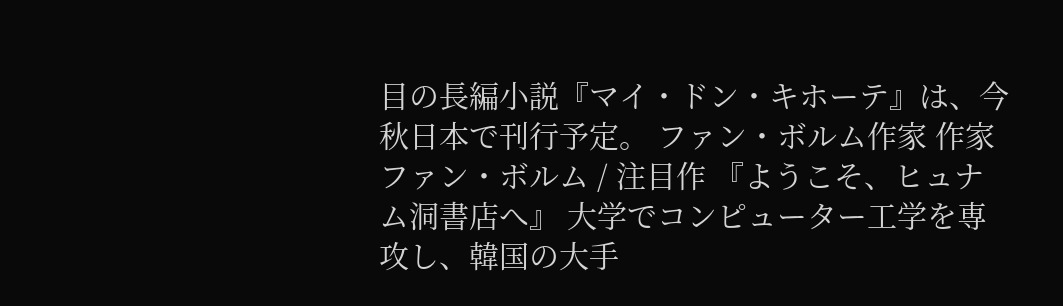目の長編小説『マイ・ドン・キホーテ』は、今秋日本で刊行予定。 ファン・ボルム作家 作家 ファン・ボルム / 注目作 『ようこそ、ヒュナム洞書店へ』 大学でコンピューター工学を専攻し、韓国の大手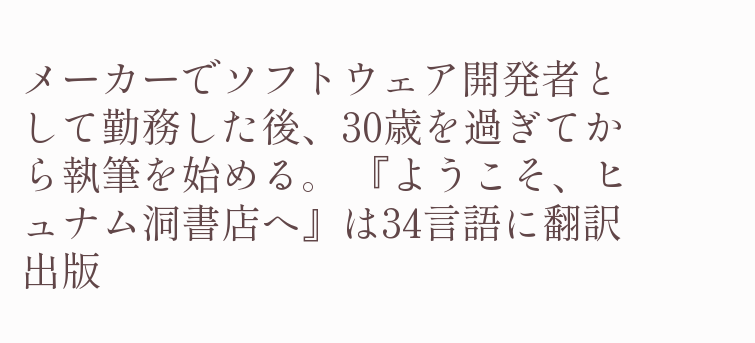メーカーでソフトウェア開発者として勤務した後、30歳を過ぎてから執筆を始める。 『ようこそ、ヒュナム洞書店へ』は34言語に翻訳出版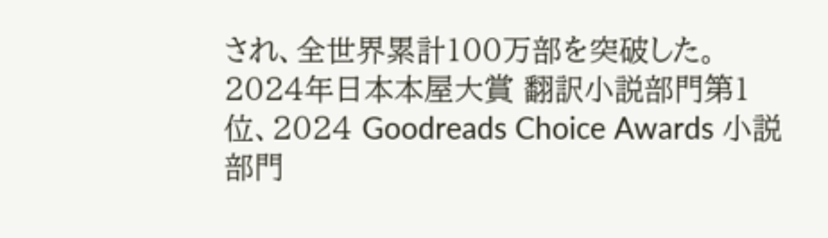され、全世界累計100万部を突破した。2024年日本本屋大賞 翻訳小説部門第1位、2024 Goodreads Choice Awards 小説部門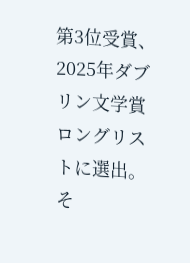第3位受賞、2025年ダブリン文学賞ロングリストに選出。そ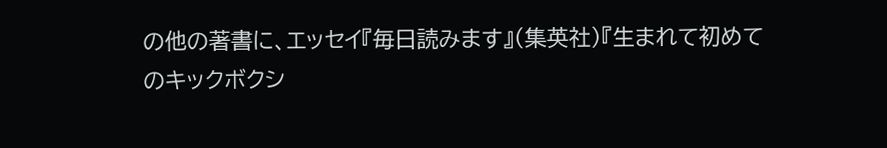の他の著書に、エッセイ『毎日読みます』(集英社)『生まれて初めてのキックボクシ